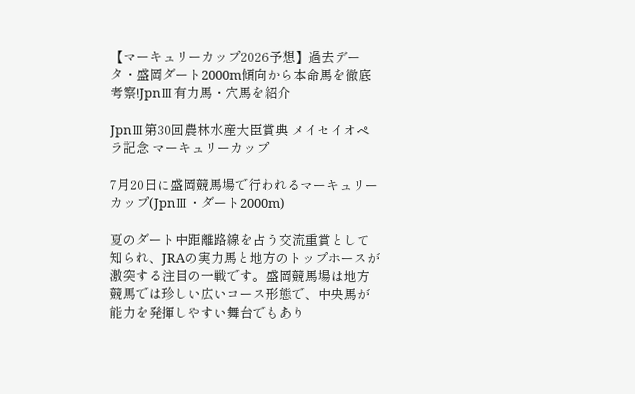【マーキュリーカップ2026予想】過去データ・盛岡ダート2000m傾向から本命馬を徹底考察!JpnⅢ有力馬・穴馬を紹介

JpnⅢ第30回農林水産大臣賞典 メイセイオペラ記念 マーキュリーカップ

7月20日に盛岡競馬場で行われるマーキュリーカップ(JpnⅢ・ダート2000m)

夏のダート中距離路線を占う交流重賞として知られ、JRAの実力馬と地方のトップホースが激突する注目の一戦です。盛岡競馬場は地方競馬では珍しい広いコース形態で、中央馬が能力を発揮しやすい舞台でもあり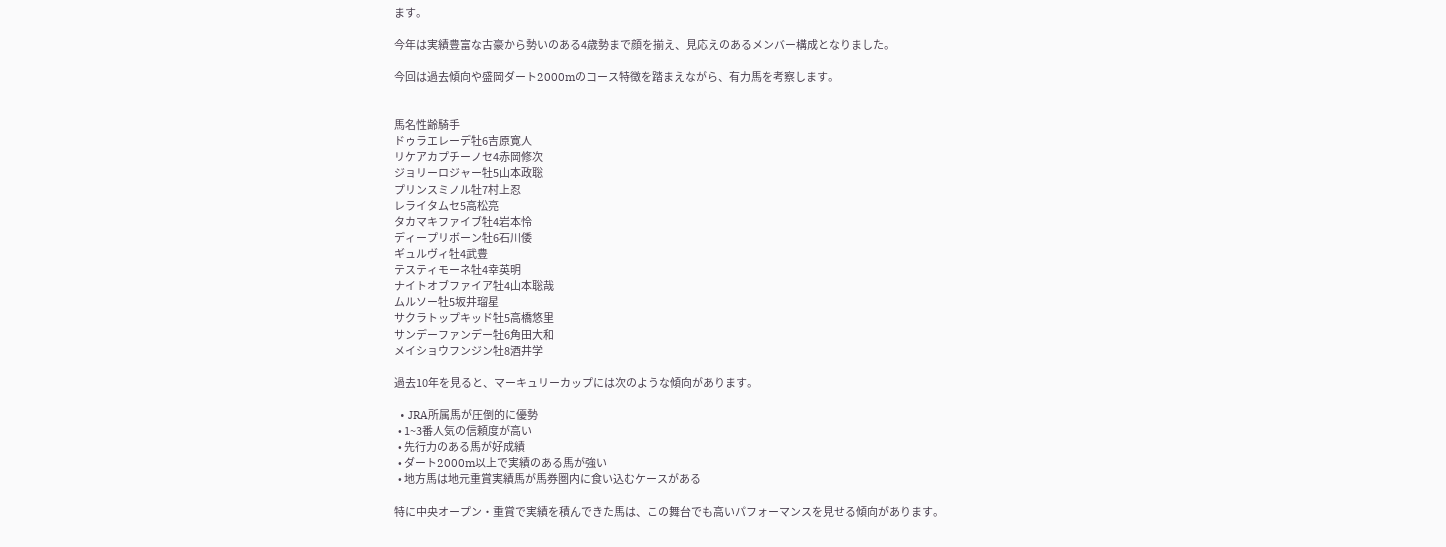ます。

今年は実績豊富な古豪から勢いのある4歳勢まで顔を揃え、見応えのあるメンバー構成となりました。

今回は過去傾向や盛岡ダート2000mのコース特徴を踏まえながら、有力馬を考察します。


馬名性齢騎手
ドゥラエレーデ牡6吉原寛人
リケアカプチーノセ4赤岡修次
ジョリーロジャー牡5山本政聡
プリンスミノル牡7村上忍
レライタムセ5高松亮
タカマキファイブ牡4岩本怜
ディープリボーン牡6石川倭
ギュルヴィ牡4武豊
テスティモーネ牡4幸英明
ナイトオブファイア牡4山本聡哉
ムルソー牡5坂井瑠星
サクラトップキッド牡5高橋悠里
サンデーファンデー牡6角田大和
メイショウフンジン牡8酒井学

過去10年を見ると、マーキュリーカップには次のような傾向があります。

  • JRA所属馬が圧倒的に優勢
  • 1~3番人気の信頼度が高い
  • 先行力のある馬が好成績
  • ダート2000m以上で実績のある馬が強い
  • 地方馬は地元重賞実績馬が馬券圏内に食い込むケースがある

特に中央オープン・重賞で実績を積んできた馬は、この舞台でも高いパフォーマンスを見せる傾向があります。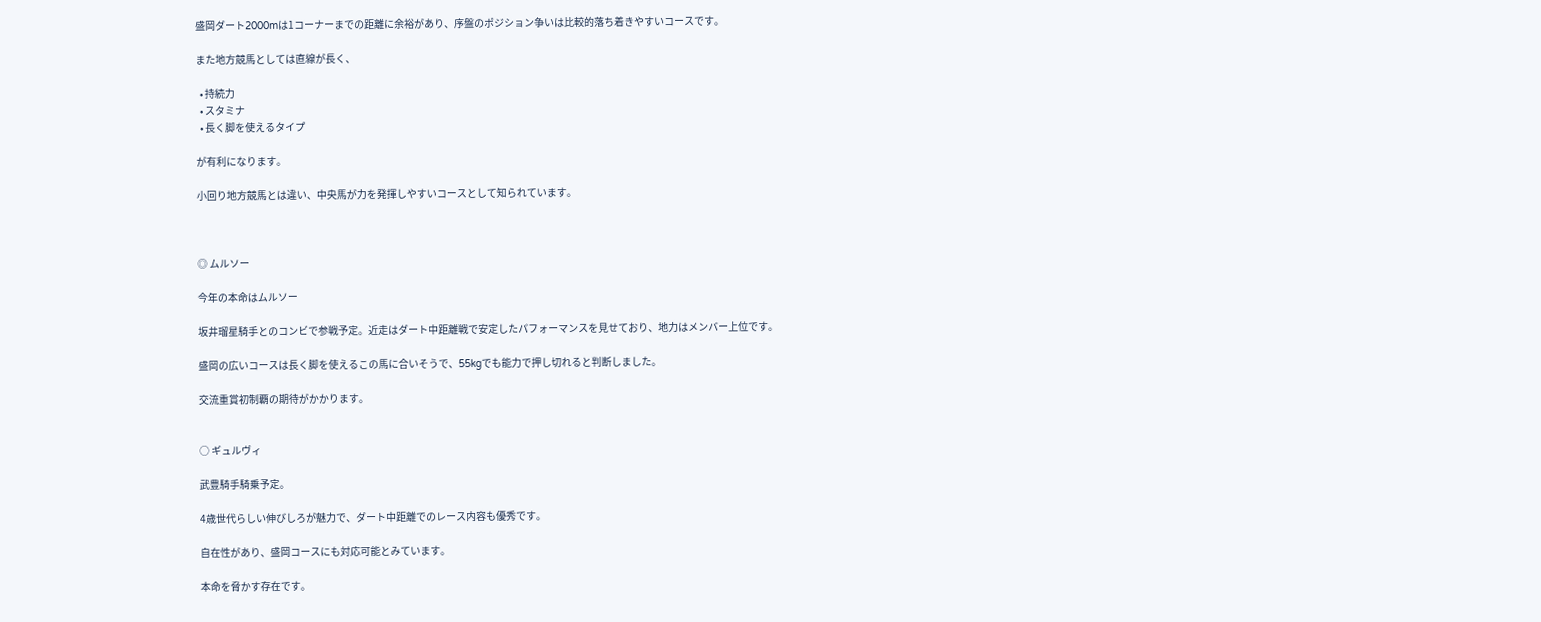盛岡ダート2000mは1コーナーまでの距離に余裕があり、序盤のポジション争いは比較的落ち着きやすいコースです。

また地方競馬としては直線が長く、

  • 持続力
  • スタミナ
  • 長く脚を使えるタイプ

が有利になります。

小回り地方競馬とは違い、中央馬が力を発揮しやすいコースとして知られています。



◎ ムルソー

今年の本命はムルソー

坂井瑠星騎手とのコンビで参戦予定。近走はダート中距離戦で安定したパフォーマンスを見せており、地力はメンバー上位です。

盛岡の広いコースは長く脚を使えるこの馬に合いそうで、55kgでも能力で押し切れると判断しました。

交流重賞初制覇の期待がかかります。


○ ギュルヴィ

武豊騎手騎乗予定。

4歳世代らしい伸びしろが魅力で、ダート中距離でのレース内容も優秀です。

自在性があり、盛岡コースにも対応可能とみています。

本命を脅かす存在です。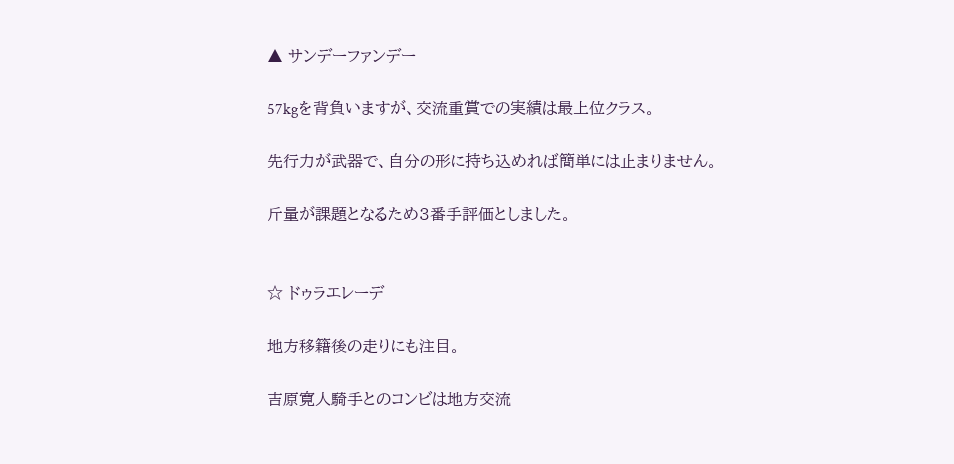▲ サンデーファンデー

57kgを背負いますが、交流重賞での実績は最上位クラス。

先行力が武器で、自分の形に持ち込めれば簡単には止まりません。

斤量が課題となるため3番手評価としました。


☆ ドゥラエレーデ

地方移籍後の走りにも注目。

吉原寛人騎手とのコンビは地方交流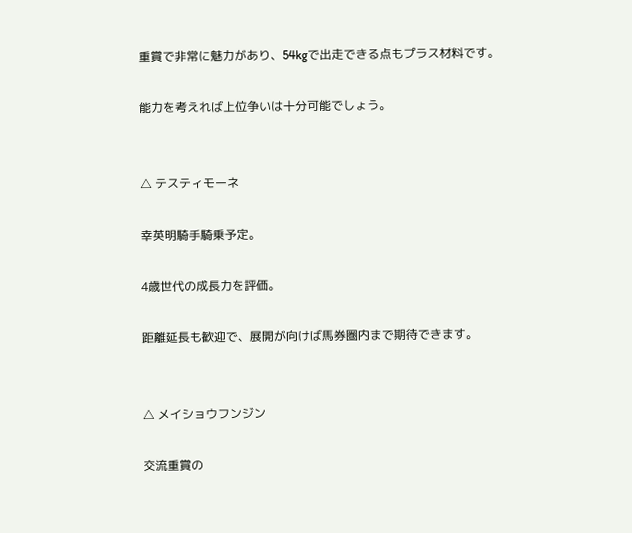重賞で非常に魅力があり、54kgで出走できる点もプラス材料です。

能力を考えれば上位争いは十分可能でしょう。


△ テスティモーネ

幸英明騎手騎乗予定。

4歳世代の成長力を評価。

距離延長も歓迎で、展開が向けば馬券圏内まで期待できます。


△ メイショウフンジン

交流重賞の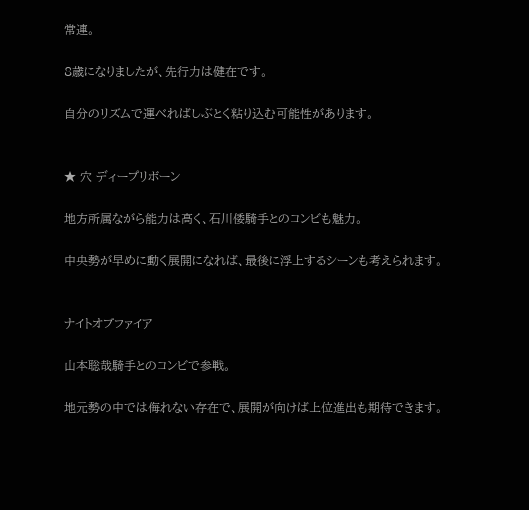常連。

8歳になりましたが、先行力は健在です。

自分のリズムで運べればしぶとく粘り込む可能性があります。


★ 穴 ディープリボーン

地方所属ながら能力は高く、石川倭騎手とのコンビも魅力。

中央勢が早めに動く展開になれば、最後に浮上するシーンも考えられます。


ナイトオブファイア

山本聡哉騎手とのコンビで参戦。

地元勢の中では侮れない存在で、展開が向けば上位進出も期待できます。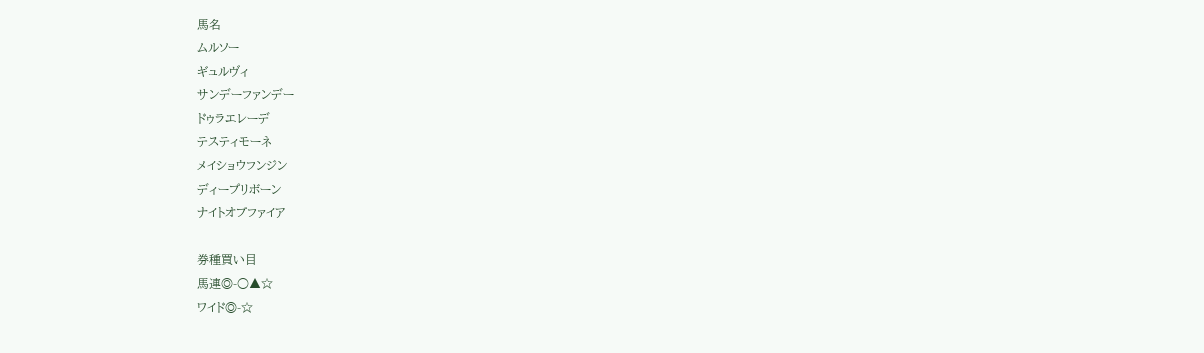馬名
ムルソー
ギュルヴィ
サンデーファンデー
ドゥラエレーデ
テスティモーネ
メイショウフンジン
ディープリボーン
ナイトオブファイア

券種買い目
馬連◎-○▲☆
ワイド◎-☆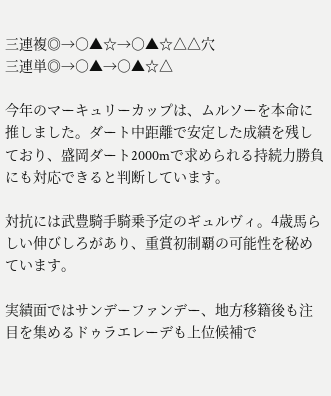三連複◎→○▲☆→○▲☆△△穴
三連単◎→○▲→○▲☆△

今年のマーキュリーカップは、ムルソーを本命に推しました。ダート中距離で安定した成績を残しており、盛岡ダート2000mで求められる持続力勝負にも対応できると判断しています。

対抗には武豊騎手騎乗予定のギュルヴィ。4歳馬らしい伸びしろがあり、重賞初制覇の可能性を秘めています。

実績面ではサンデーファンデー、地方移籍後も注目を集めるドゥラエレーデも上位候補で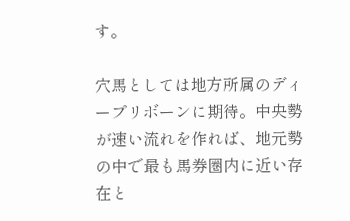す。

穴馬としては地方所属のディープリボーンに期待。中央勢が速い流れを作れば、地元勢の中で最も馬券圏内に近い存在と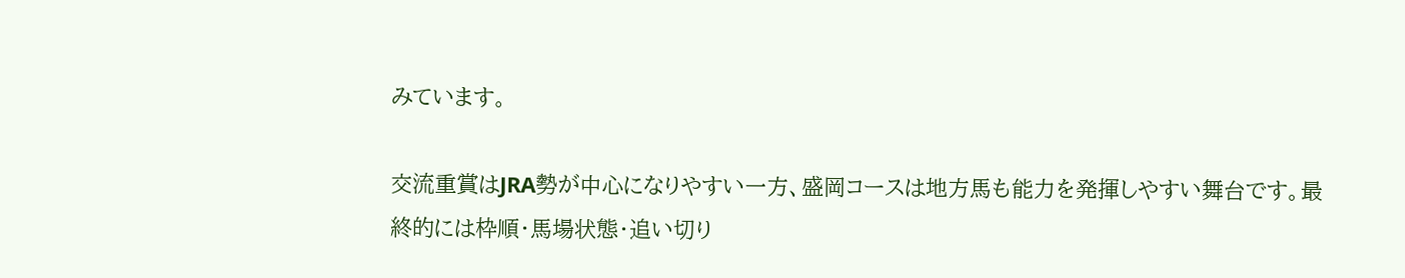みています。

交流重賞はJRA勢が中心になりやすい一方、盛岡コースは地方馬も能力を発揮しやすい舞台です。最終的には枠順・馬場状態・追い切り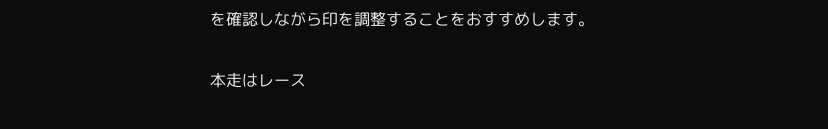を確認しながら印を調整することをおすすめします。

本走はレース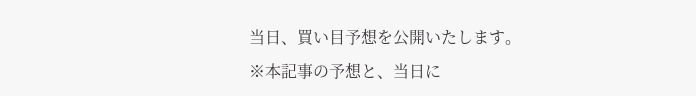当日、買い目予想を公開いたします。
※本記事の予想と、当日に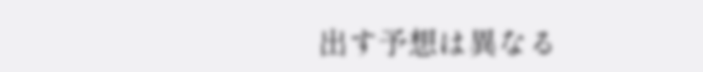出す予想は異なる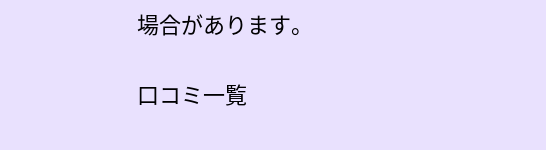場合があります。

口コミ一覧